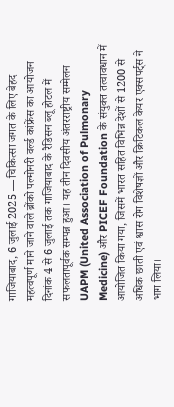गाजियाबाद, 6 जुलाई 2025 — चिकित्सा जगत के लिए बेहद महत्वपूर्ण माने जाने वाले ब्रोंको पल्मोनरी वर्ल्ड कांफ्रेंस का आयोजन दिनांक 4 से 6 जुलाई तक गाजियाबाद के रैडिसन ब्लू होटल में सफलतापूर्वक सम्पन्न हुआ। यह तीन दिवसीय अंतरराष्ट्रीय सम्मेलन UAPM (United Association of Pulmonary Medicine) और PICEF Foundation के संयुक्त तत्वावधान में आयोजित किया गया, जिसमें भारत सहित विभिन्न देशों से 1200 से अधिक छाती एवं श्वास रोग विशेषज्ञों और क्रिटिकल केयर एक्सपर्ट्स ने भाग लिया।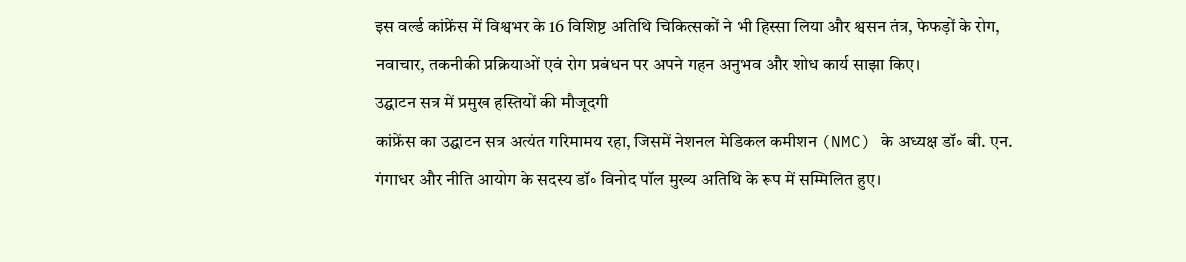इस वर्ल्ड कांफ्रेंस में विश्वभर के 16 विशिष्ट अतिथि चिकित्सकों ने भी हिस्सा लिया और श्वसन तंत्र, फेफड़ों के रोग, नवाचार, तकनीकी प्रक्रियाओं एवं रोग प्रबंधन पर अपने गहन अनुभव और शोध कार्य साझा किए।
उद्घाटन सत्र में प्रमुख हस्तियों की मौजूदगी
कांफ्रेंस का उद्घाटन सत्र अत्यंत गरिमामय रहा, जिसमें नेशनल मेडिकल कमीशन (NMC) के अध्यक्ष डॉ॰ बी. एन. गंगाधर और नीति आयोग के सदस्य डॉ॰ विनोद पॉल मुख्य अतिथि के रूप में सम्मिलित हुए।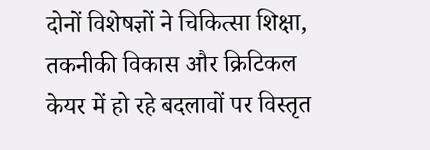दोनों विशेषज्ञों ने चिकित्सा शिक्षा, तकनीकी विकास और क्रिटिकल केयर में हो रहे बदलावों पर विस्तृत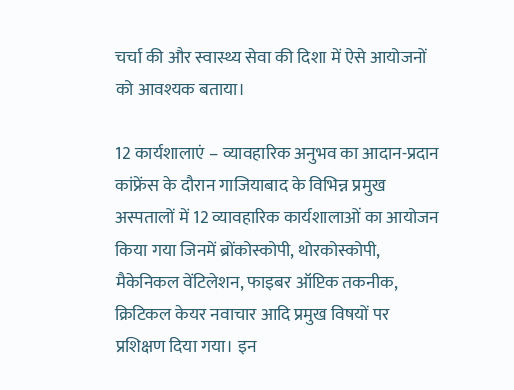चर्चा की और स्वास्थ्य सेवा की दिशा में ऐसे आयोजनों को आवश्यक बताया।

12 कार्यशालाएं – व्यावहारिक अनुभव का आदान-प्रदान
कांफ्रेंस के दौरान गाजियाबाद के विभिन्न प्रमुख अस्पतालों में 12 व्यावहारिक कार्यशालाओं का आयोजन किया गया जिनमें ब्रोंकोस्कोपी, थोरकोस्कोपी, मैकेनिकल वेंटिलेशन, फाइबर ऑप्टिक तकनीक, क्रिटिकल केयर नवाचार आदि प्रमुख विषयों पर प्रशिक्षण दिया गया। इन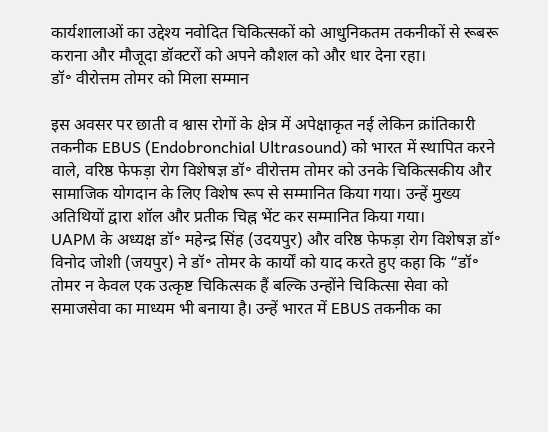कार्यशालाओं का उद्देश्य नवोदित चिकित्सकों को आधुनिकतम तकनीकों से रूबरू कराना और मौजूदा डॉक्टरों को अपने कौशल को और धार देना रहा।
डॉ॰ वीरोत्तम तोमर को मिला सम्मान

इस अवसर पर छाती व श्वास रोगों के क्षेत्र में अपेक्षाकृत नई लेकिन क्रांतिकारी तकनीक EBUS (Endobronchial Ultrasound) को भारत में स्थापित करने वाले, वरिष्ठ फेफड़ा रोग विशेषज्ञ डॉ॰ वीरोत्तम तोमर को उनके चिकित्सकीय और सामाजिक योगदान के लिए विशेष रूप से सम्मानित किया गया। उन्हें मुख्य अतिथियों द्वारा शॉल और प्रतीक चिह्न भेंट कर सम्मानित किया गया।
UAPM के अध्यक्ष डॉ॰ महेन्द्र सिंह (उदयपुर) और वरिष्ठ फेफड़ा रोग विशेषज्ञ डॉ॰ विनोद जोशी (जयपुर) ने डॉ॰ तोमर के कार्यों को याद करते हुए कहा कि “डॉ॰ तोमर न केवल एक उत्कृष्ट चिकित्सक हैं बल्कि उन्होंने चिकित्सा सेवा को समाजसेवा का माध्यम भी बनाया है। उन्हें भारत में EBUS तकनीक का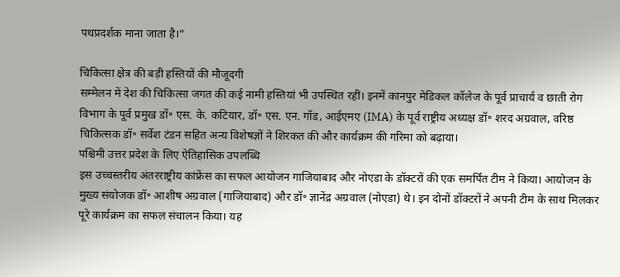पथप्रदर्शक माना जाता है।”

चिकित्सा क्षेत्र की बड़ी हस्तियों की मौजूदगी
सम्मेलन में देश की चिकित्सा जगत की कई नामी हस्तियां भी उपस्थित रहीं। इनमें कानपुर मेडिकल कॉलेज के पूर्व प्राचार्य व छाती रोग विभाग के पूर्व प्रमुख डॉ॰ एस. के. कटियार, डॉ॰ एस. एन. गॉड, आईएमए (IMA) के पूर्व राष्ट्रीय अध्यक्ष डॉ॰ शरद अग्रवाल, वरिष्ठ चिकित्सक डॉ॰ सर्वेश टंडन सहित अन्य विशेषज्ञों ने शिरकत की और कार्यक्रम की गरिमा को बढ़ाया।
पश्चिमी उत्तर प्रदेश के लिए ऐतिहासिक उपलब्धि
इस उच्चस्तरीय अंतरराष्ट्रीय कांफ्रेंस का सफल आयोजन गाजियाबाद और नोएडा के डॉक्टरों की एक समर्पित टीम ने किया। आयोजन के मुख्य संयोजक डॉ॰ आशीष अग्रवाल (गाजियाबाद) और डॉ॰ ज्ञानेंद्र अग्रवाल (नोएडा) थे। इन दोनों डॉक्टरों ने अपनी टीम के साथ मिलकर पूरे कार्यक्रम का सफल संचालन किया। यह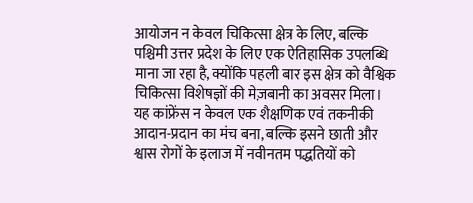आयोजन न केवल चिकित्सा क्षेत्र के लिए, बल्कि पश्चिमी उत्तर प्रदेश के लिए एक ऐतिहासिक उपलब्धि माना जा रहा है, क्योंकि पहली बार इस क्षेत्र को वैश्विक चिकित्सा विशेषज्ञों की मेज़बानी का अवसर मिला।
यह कांफ्रेंस न केवल एक शैक्षणिक एवं तकनीकी आदान-प्रदान का मंच बना, बल्कि इसने छाती और श्वास रोगों के इलाज में नवीनतम पद्धतियों को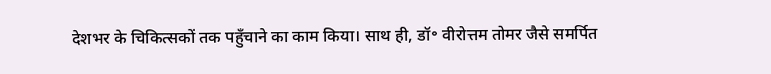देशभर के चिकित्सकों तक पहुँचाने का काम किया। साथ ही, डॉ॰ वीरोत्तम तोमर जैसे समर्पित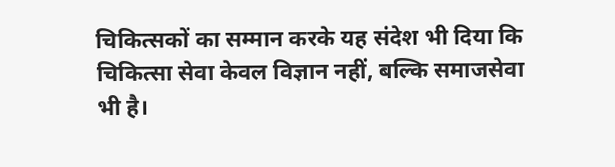चिकित्सकों का सम्मान करके यह संदेश भी दिया कि चिकित्सा सेवा केवल विज्ञान नहीं, बल्कि समाजसेवा भी है।